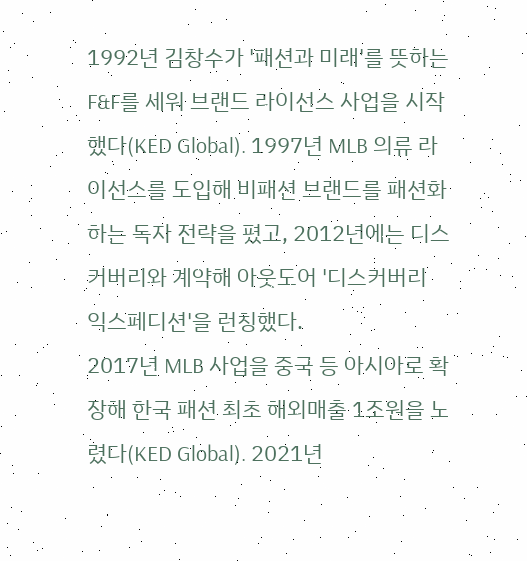1992년 김창수가 '패션과 미래'를 뜻하는 F&F를 세워 브랜드 라이선스 사업을 시작했다(KED Global). 1997년 MLB 의류 라이선스를 도입해 비패션 브랜드를 패션화하는 독자 전략을 폈고, 2012년에는 디스커버리와 계약해 아웃도어 '디스커버리 익스페디션'을 런칭했다.
2017년 MLB 사업을 중국 등 아시아로 확장해 한국 패션 최초 해외매출 1조원을 노렸다(KED Global). 2021년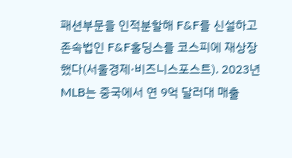패션부문을 인적분할해 F&F를 신설하고 존속법인 F&F홀딩스를 코스피에 재상장했다(서울경제·비즈니스포스트). 2023년 MLB는 중국에서 연 9억 달러대 매출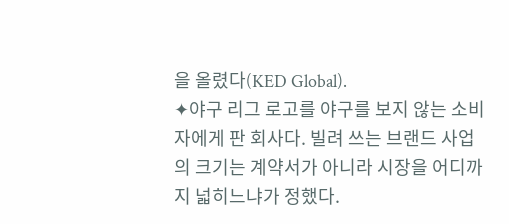을 올렸다(KED Global).
✦야구 리그 로고를 야구를 보지 않는 소비자에게 판 회사다. 빌려 쓰는 브랜드 사업의 크기는 계약서가 아니라 시장을 어디까지 넓히느냐가 정했다.